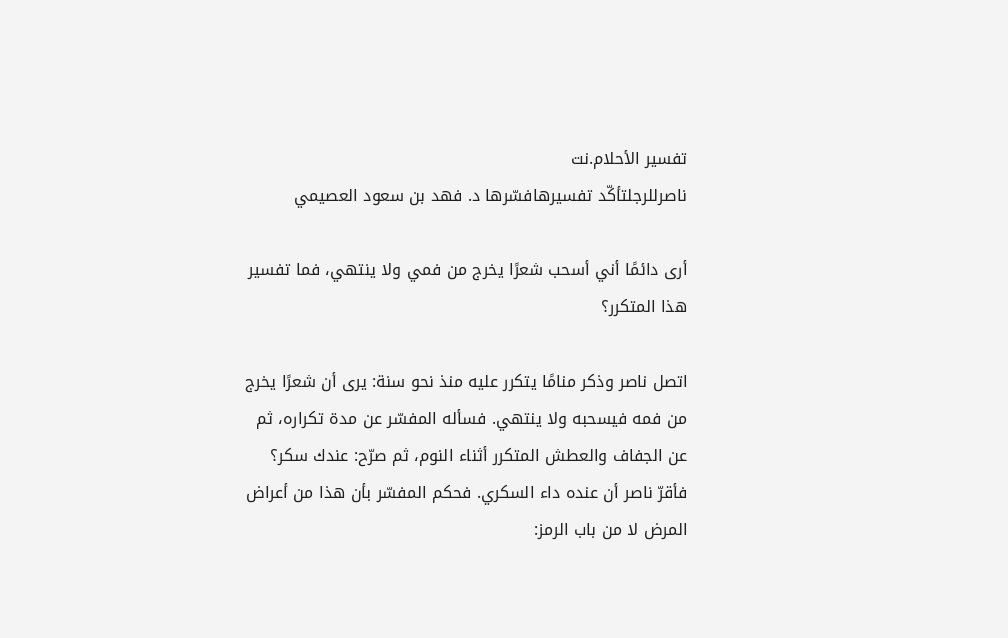تفسير الأحلام.نت
ناصرللرجلتأكّد تفسيرهافسّرها د. فهد بن سعود العصيمي

أرى دائمًا أني أسحب شعرًا يخرج من فمي ولا ينتهي، فما تفسير هذا المتكرر؟

اتصل ناصر وذكر منامًا يتكرر عليه منذ نحو سنة: يرى أن شعرًا يخرج من فمه فيسحبه ولا ينتهي. فسأله المفسّر عن مدة تكراره، ثم عن الجفاف والعطش المتكرر أثناء النوم، ثم صرّح: عندك سكر؟ فأقرّ ناصر أن عنده داء السكري. فحكم المفسّر بأن هذا من أعراض المرض لا من باب الرمز: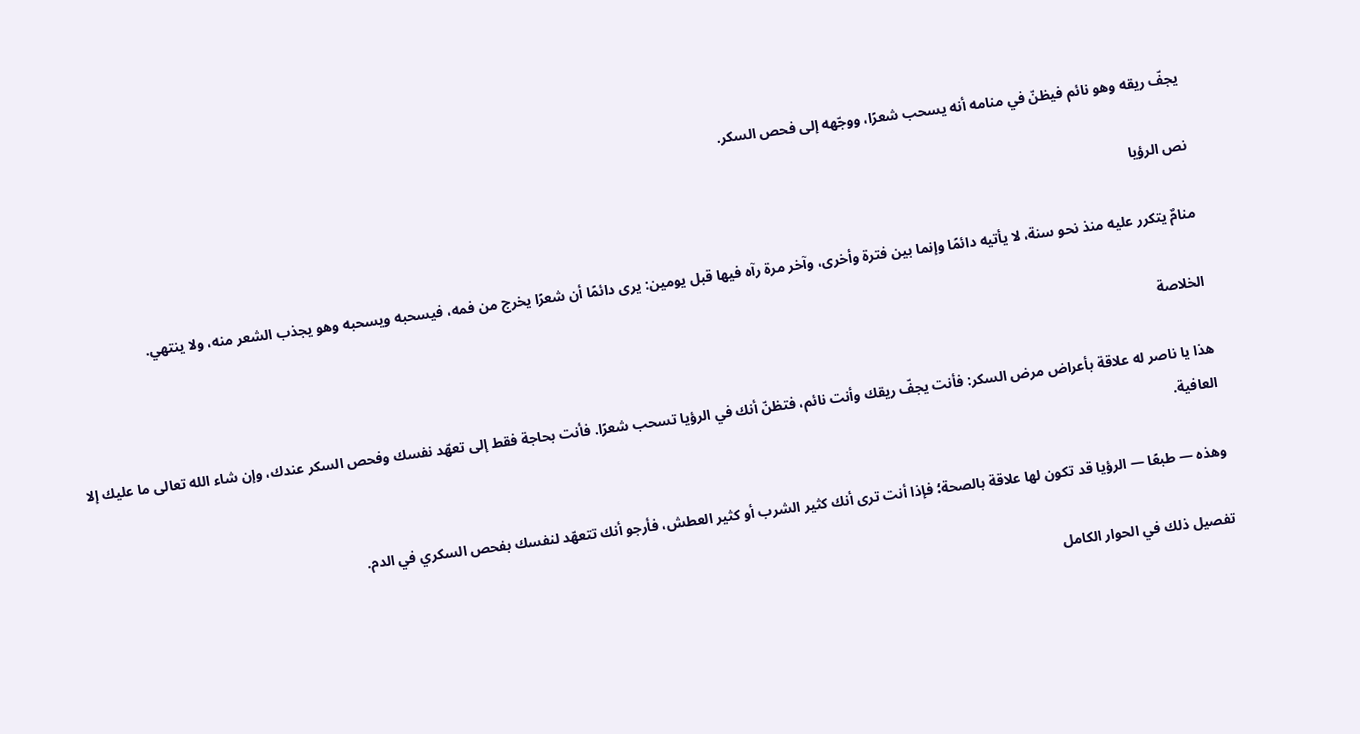يجفّ ريقه وهو نائم فيظنّ في منامه أنه يسحب شعرًا، ووجّهه إلى فحص السكر.

نص الرؤيا

منامٌ يتكرر عليه منذ نحو سنة، لا يأتيه دائمًا وإنما بين فترة وأخرى، وآخر مرة رآه فيها قبل يومين: يرى دائمًا أن شعرًا يخرج من فمه، فيسحبه ويسحبه وهو يجذب الشعر منه، ولا ينتهي.

الخلاصة

هذا يا ناصر له علاقة بأعراض مرض السكر: فأنت يجفّ ريقك وأنت نائم، فتظنّ أنك في الرؤيا تسحب شعرًا. فأنت بحاجة فقط إلى تعهّد نفسك وفحص السكر عندك، وإن شاء الله تعالى ما عليك إلا العافية.

وهذه — طبعًا — الرؤيا قد تكون لها علاقة بالصحة؛ فإذا أنت ترى أنك كثير الشرب أو كثير العطش، فأرجو أنك تتعهّد لنفسك بفحص السكري في الدم.

تفصيل ذلك في الحوار الكامل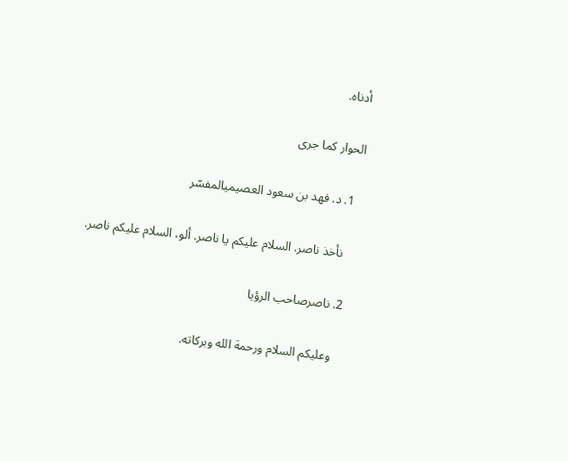أدناه.

الحوار كما جرى

  1. د. فهد بن سعود العصيميالمفسّر

    نأخذ ناصر. السلام عليكم يا ناصر. ألو، السلام عليكم ناصر.

  2. ناصرصاحب الرؤيا

    وعليكم السلام ورحمة الله وبركاته.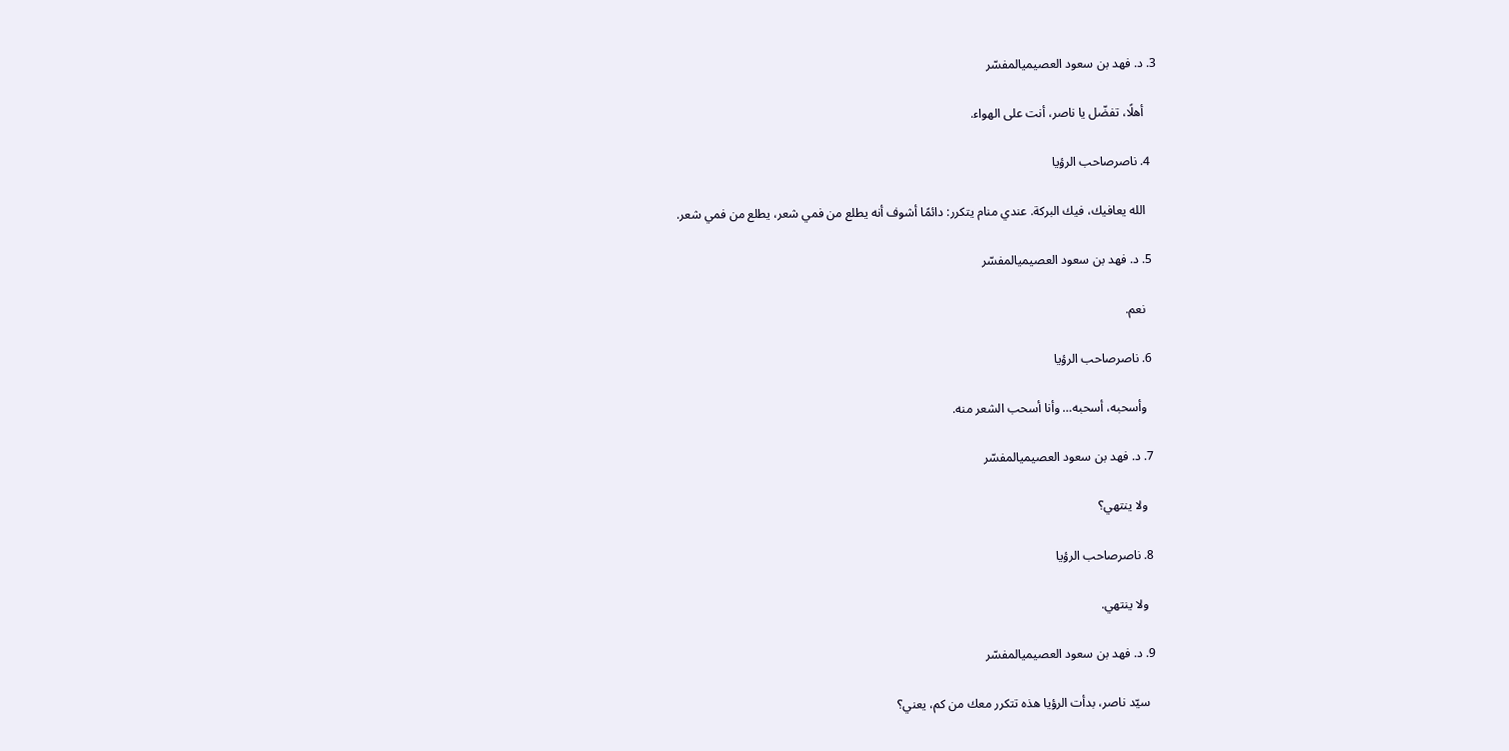3. د. فهد بن سعود العصيميالمفسّر

    أهلًا، تفضّل يا ناصر، أنت على الهواء.

  4. ناصرصاحب الرؤيا

    الله يعافيك، فيك البركة. عندي منام يتكرر: دائمًا أشوف أنه يطلع من فمي شعر، يطلع من فمي شعر.

  5. د. فهد بن سعود العصيميالمفسّر

    نعم.

  6. ناصرصاحب الرؤيا

    وأسحبه، أسحبه… وأنا أسحب الشعر منه.

  7. د. فهد بن سعود العصيميالمفسّر

    ولا ينتهي؟

  8. ناصرصاحب الرؤيا

    ولا ينتهي.

  9. د. فهد بن سعود العصيميالمفسّر

    سيّد ناصر، بدأت الرؤيا هذه تتكرر معك من كم، يعني؟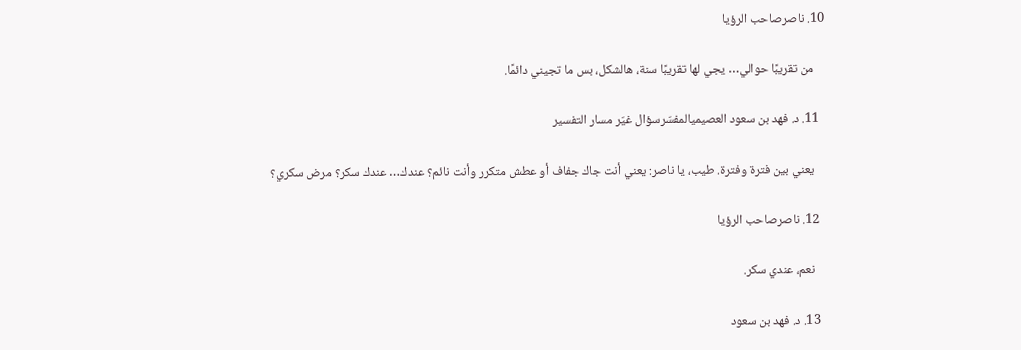10. ناصرصاحب الرؤيا

    من تقريبًا حوالي… يجي لها تقريبًا سنة، هالشكل، بس ما تجيني دائمًا.

  11. د. فهد بن سعود العصيميالمفسّرسؤال غيّر مسار التفسير

    يعني بين فترة وفترة. طيب، يا ناصر: يعني أنت جاك جفاف أو عطش متكرر وأنت نائم؟ عندك… عندك سكر؟ مرض سكري؟

  12. ناصرصاحب الرؤيا

    نعم، عندي سكر.

  13. د. فهد بن سعود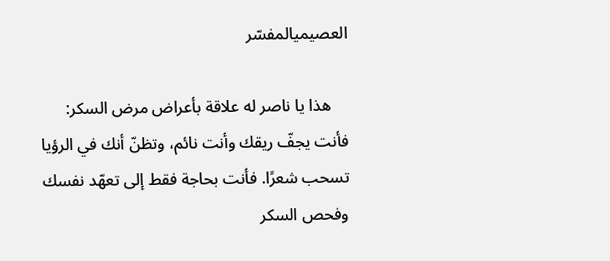العصيميالمفسّر

    هذا يا ناصر له علاقة بأعراض مرض السكر: فأنت يجفّ ريقك وأنت نائم، وتظنّ أنك في الرؤيا تسحب شعرًا. فأنت بحاجة فقط إلى تعهّد نفسك وفحص السكر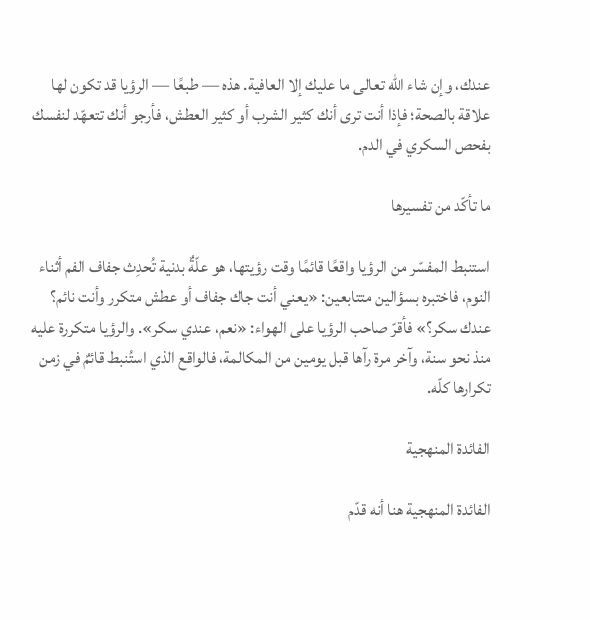عندك، وإن شاء الله تعالى ما عليك إلا العافية. هذه — طبعًا — الرؤيا قد تكون لها علاقة بالصحة؛ فإذا أنت ترى أنك كثير الشرب أو كثير العطش، فأرجو أنك تتعهّد لنفسك بفحص السكري في الدم.

ما تأكّد من تفسيرها

استنبط المفسّر من الرؤيا واقعًا قائمًا وقت رؤيتها، هو علّةٌ بدنية تُحدِث جفاف الفم أثناء النوم، فاختبره بسؤالين متتابعين: «يعني أنت جاك جفاف أو عطش متكرر وأنت نائم؟ عندك سكر؟» فأقرّ صاحب الرؤيا على الهواء: «نعم، عندي سكر». والرؤيا متكررة عليه منذ نحو سنة، وآخر مرة رآها قبل يومين من المكالمة، فالواقع الذي استُنبط قائمٌ في زمن تكرارها كلّه.

الفائدة المنهجية

الفائدة المنهجية هنا أنه قدّم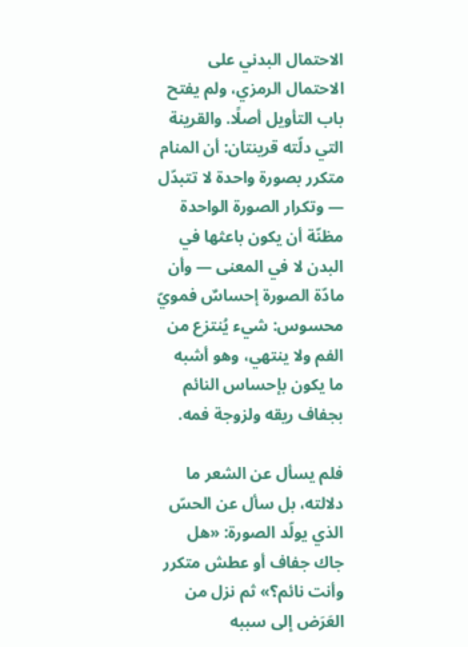الاحتمال البدني على الاحتمال الرمزي، ولم يفتح باب التأويل أصلًا. والقرينة التي دلّته قرينتان: أن المنام متكرر بصورة واحدة لا تتبدّل — وتكرار الصورة الواحدة مظنّة أن يكون باعثها في البدن لا في المعنى — وأن مادّة الصورة إحساسٌ فمويّ محسوس: شيء يُنتزع من الفم ولا ينتهي، وهو أشبه ما يكون بإحساس النائم بجفاف ريقه ولزوجة فمه.

فلم يسأل عن الشعر ما دلالته، بل سأل عن الحسّ الذي يولّد الصورة: «هل جاك جفاف أو عطش متكرر وأنت نائم؟» ثم نزل من العَرَض إلى سببه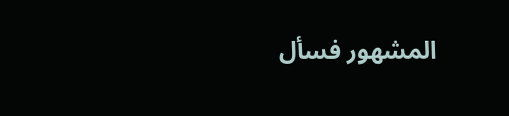المشهور فسأل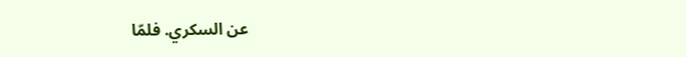عن السكري. فلمّا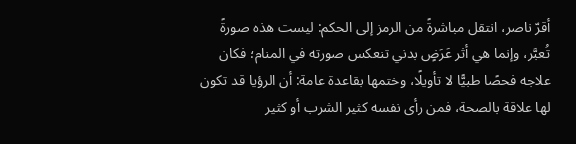أقرّ ناصر، انتقل مباشرةً من الرمز إلى الحكم: ليست هذه صورةً تُعبَّر، وإنما هي أثر عَرَضٍ بدني تنعكس صورته في المنام؛ فكان علاجه فحصًا طبيًّا لا تأويلًا، وختمها بقاعدة عامة: أن الرؤيا قد تكون لها علاقة بالصحة، فمن رأى نفسه كثير الشرب أو كثير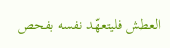العطش فليتعهّد نفسه بفحص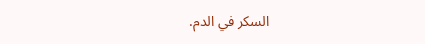السكر في الدم.